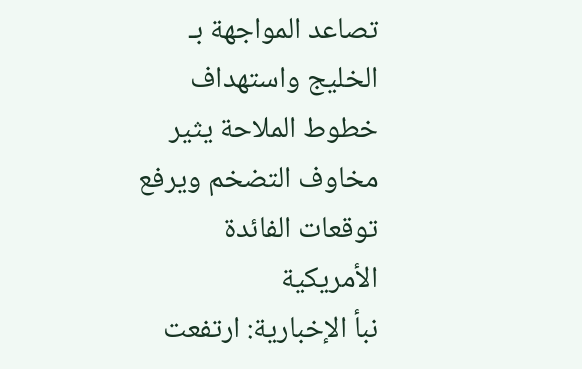تصاعد المواجهة بـ الخليج واستهداف خطوط الملاحة يثير مخاوف التضخم ويرفع توقعات الفائدة الأمريكية
نبأ الإخبارية: ارتفعت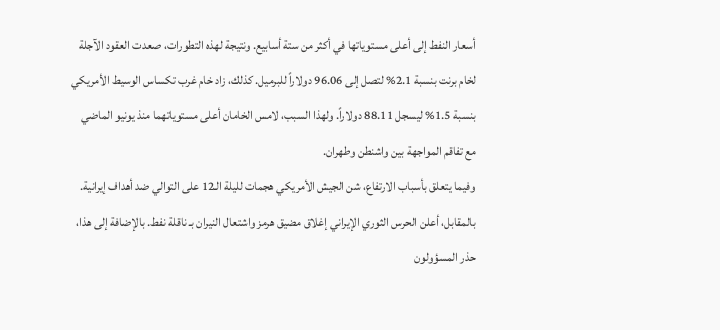أسعار النفط إلى أعلى مستوياتها في أكثر من ستة أسابيع. ونتيجة لهذه التطورات، صعدت العقود الآجلة لخام برنت بنسبة 2.1% لتصل إلى 96.06 دولاراً للبرميل. كذلك، زاد خام غرب تكساس الوسيط الأمريكي بنسبة 1.5% ليسجل 88.11 دولاراً. ولهذا السبب، لامس الخامان أعلى مستوياتهما منذ يونيو الماضي مع تفاقم المواجهة بين واشنطن وطهران.
وفيما يتعلق بأسباب الارتفاع، شن الجيش الأمريكي هجمات لليلة الـ12 على التوالي ضد أهداف إيرانية. بالمقابل، أعلن الحرس الثوري الإيراني إغلاق مضيق هرمز واشتعال النيران بـ ناقلة نفط. بالإضافة إلى هذا، حذر المسؤولون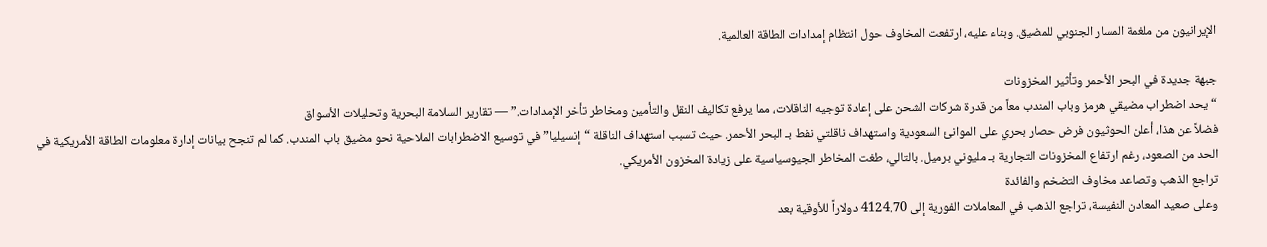الإيرانيون من ملغمة المسار الجنوبي للمضيق. وبناء عليه، ارتفعت المخاوف حول انتظام إمدادات الطاقة العالمية.

جبهة جديدة في البحر الأحمر وتأثير المخزونات
“يحد اضطراب مضيقي هرمز وباب المندب معاً من قدرة شركات الشحن على إعادة توجيه الناقلات، مما يرفع تكاليف النقل والتأمين ومخاطر تأخر الإمدادات.” — تقارير السلامة البحرية وتحليلات الأسواق
فضلاً عن هذا، أعلن الحوثيون فرض حصار بحري على الموانئ السعودية واستهداف ناقلتي نفط بـ البحر الأحمر. حيث تسبب استهداف الناقلة “إنسيليا” في توسيع الاضطرابات الملاحية نحو مضيق باب المندب. كما لم تنجح بيانات إدارة معلومات الطاقة الأمريكية في الحد من الصعود، رغم ارتفاع المخزونات التجارية بـ مليوني برميل. بالتالي، طغت المخاطر الجيوسياسية على زيادة المخزون الأمريكي.
تراجع الذهب وتصاعد مخاوف التضخم والفائدة
وعلى صعيد المعادن النفيسة، تراجع الذهب في المعاملات الفورية إلى 4124.70 دولاراً للأوقية بعد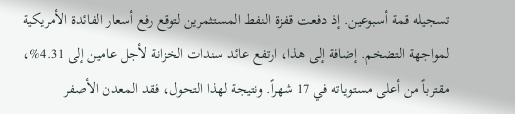تسجيله قمة أسبوعين. إذ دفعت قفزة النفط المستثمرين لتوقع رفع أسعار الفائدة الأمريكية لمواجهة التضخم. إضافة إلى هذا، ارتفع عائد سندات الخزانة لأجل عامين إلى 4.31%، مقترباً من أعلى مستوياته في 17 شهراً. ونتيجة لهذا التحول، فقد المعدن الأصفر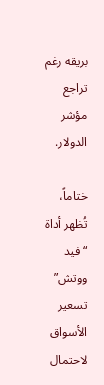بريقه رغم تراجع مؤشر الدولار.

ختاماً، تُظهر أداة “فيد ووتش” تسعير الأسواق لاحتمال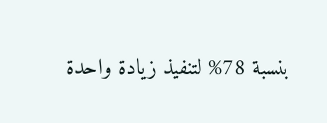بنسبة 78% لتنفيذ زيادة واحدة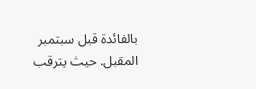بالفائدة قبل سبتمبر المقبل. حيث يترقب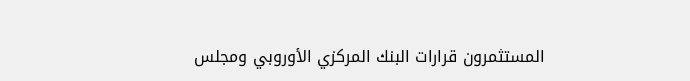المستثمرون قرارات البنك المركزي الأوروبي ومجلس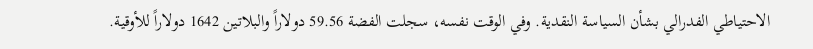الاحتياطي الفدرالي بشأن السياسة النقدية. وفي الوقت نفسه، سجلت الفضة 59.56 دولاراً والبلاتين 1642 دولاراً للأوقية.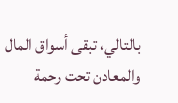بالتالي، تبقى أسواق المال والمعادن تحت رحمة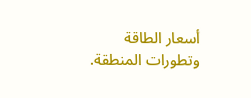أسعار الطاقة وتطورات المنطقة.